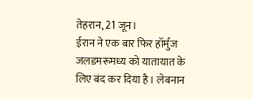तेहरान, 21 जून।
ईरान ने एक बार फिर हॉर्मुज जलडमरूमध्य को यातायात के लिए बंद कर दिया है। लेबनान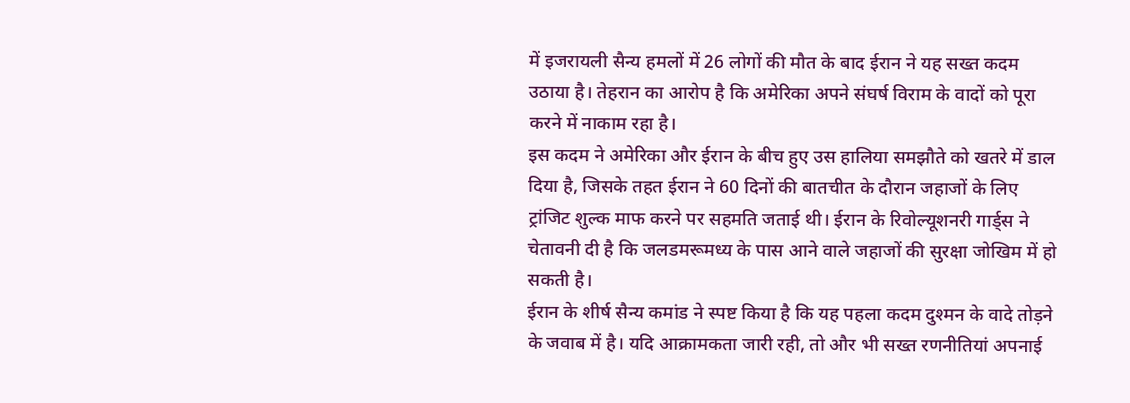में इजरायली सैन्य हमलों में 26 लोगों की मौत के बाद ईरान ने यह सख्त कदम उठाया है। तेहरान का आरोप है कि अमेरिका अपने संघर्ष विराम के वादों को पूरा करने में नाकाम रहा है।
इस कदम ने अमेरिका और ईरान के बीच हुए उस हालिया समझौते को खतरे में डाल दिया है, जिसके तहत ईरान ने 60 दिनों की बातचीत के दौरान जहाजों के लिए ट्रांजिट शुल्क माफ करने पर सहमति जताई थी। ईरान के रिवोल्यूशनरी गार्ड्स ने चेतावनी दी है कि जलडमरूमध्य के पास आने वाले जहाजों की सुरक्षा जोखिम में हो सकती है।
ईरान के शीर्ष सैन्य कमांड ने स्पष्ट किया है कि यह पहला कदम दुश्मन के वादे तोड़ने के जवाब में है। यदि आक्रामकता जारी रही, तो और भी सख्त रणनीतियां अपनाई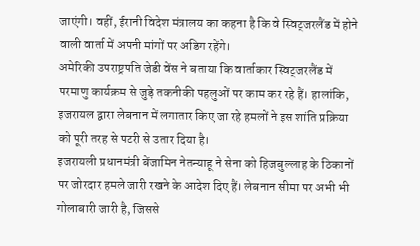जाएंगी। वहीं, ईरानी विदेश मंत्रालय का कहना है कि वे स्विट्जरलैंड में होने वाली वार्ता में अपनी मांगों पर अडिग रहेंगे।
अमेरिकी उपराष्ट्रपति जेडी वेंस ने बताया कि वार्ताकार स्विट्जरलैंड में परमाणु कार्यक्रम से जुड़े तकनीकी पहलुओं पर काम कर रहे हैं। हालांकि, इजरायल द्वारा लेबनान में लगातार किए जा रहे हमलों ने इस शांति प्रक्रिया को पूरी तरह से पटरी से उतार दिया है।
इजरायली प्रधानमंत्री बेंजामिन नेतन्याहू ने सेना को हिजबुल्लाह के ठिकानों पर जोरदार हमले जारी रखने के आदेश दिए हैं। लेबनान सीमा पर अभी भी गोलाबारी जारी है, जिससे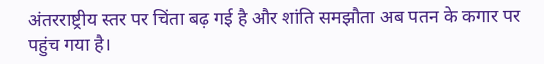अंतरराष्ट्रीय स्तर पर चिंता बढ़ गई है और शांति समझौता अब पतन के कगार पर पहुंच गया है।